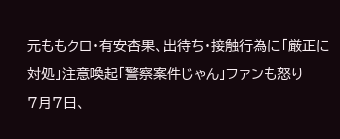元ももクロ・有安杏果、出待ち・接触行為に「厳正に対処」注意喚起「警察案件じゃん」ファンも怒り
7月7日、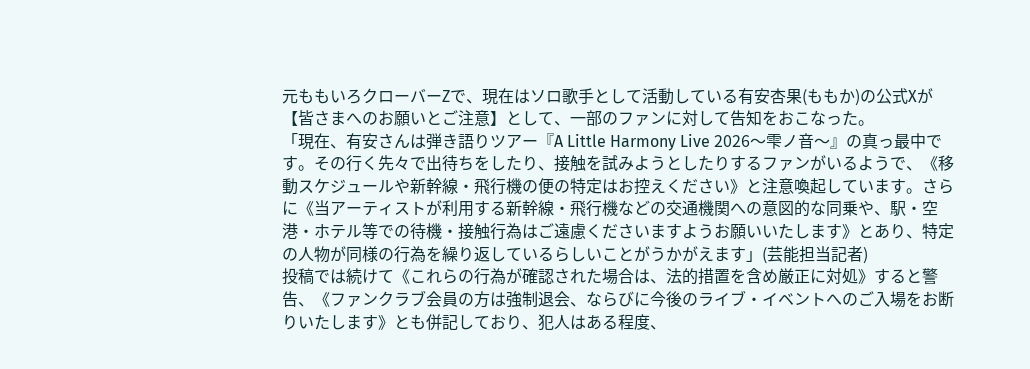元ももいろクローバーZで、現在はソロ歌手として活動している有安杏果(ももか)の公式Xが【皆さまへのお願いとご注意】として、一部のファンに対して告知をおこなった。
「現在、有安さんは弾き語りツアー『A Little Harmony Live 2026〜雫ノ音〜』の真っ最中です。その行く先々で出待ちをしたり、接触を試みようとしたりするファンがいるようで、《移動スケジュールや新幹線・飛行機の便の特定はお控えください》と注意喚起しています。さらに《当アーティストが利用する新幹線・飛行機などの交通機関への意図的な同乗や、駅・空港・ホテル等での待機・接触行為はご遠慮くださいますようお願いいたします》とあり、特定の人物が同様の行為を繰り返しているらしいことがうかがえます」(芸能担当記者)
投稿では続けて《これらの行為が確認された場合は、法的措置を含め厳正に対処》すると警告、《ファンクラブ会員の方は強制退会、ならびに今後のライブ・イベントへのご入場をお断りいたします》とも併記しており、犯人はある程度、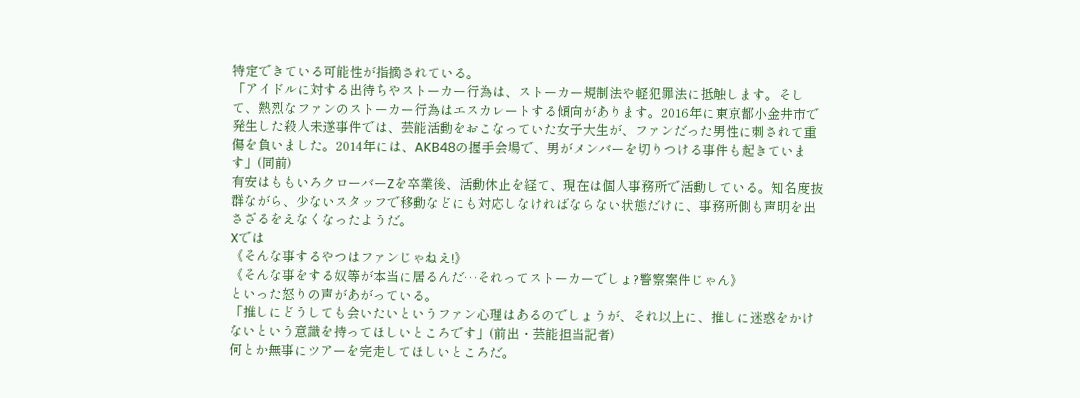特定できている可能性が指摘されている。
「アイドルに対する出待ちやストーカー行為は、ストーカー規制法や軽犯罪法に抵触します。そして、熱烈なファンのストーカー行為はエスカレートする傾向があります。2016年に東京都小金井市で発生した殺人未遂事件では、芸能活動をおこなっていた女子大生が、ファンだった男性に刺されて重傷を負いました。2014年には、AKB48の握手会場で、男がメンバーを切りつける事件も起きています」(同前)
有安はももいろクローバーZを卒業後、活動休止を経て、現在は個人事務所で活動している。知名度抜群ながら、少ないスタッフで移動などにも対応しなければならない状態だけに、事務所側も声明を出さざるをえなくなったようだ。
Xでは
《そんな事するやつはファンじゃねえ!》
《そんな事をする奴等が本当に居るんだ…それってストーカーでしょ?警察案件じゃん》
といった怒りの声があがっている。
「推しにどうしても会いたいというファン心理はあるのでしょうが、それ以上に、推しに迷惑をかけないという意識を持ってほしいところです」(前出・芸能担当記者)
何とか無事にツアーを完走してほしいところだ。